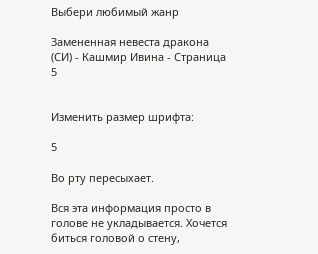Выбери любимый жанр

Замененная невеста дракона (СИ) - Кашмир Ивина - Страница 5


Изменить размер шрифта:

5

Во рту пересыхает.

Вся эта информация просто в голове не укладывается. Хочется биться головой о стену,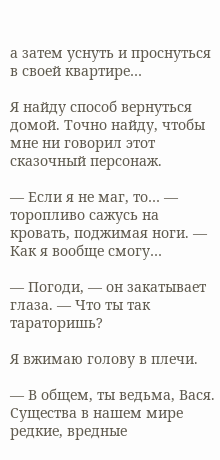а затем уснуть и проснуться в своей квартире…

Я найду способ вернуться домой. Точно найду, чтобы мне ни говорил этот сказочный персонаж.

— Если я не маг, то… — торопливо сажусь на кровать, поджимая ноги. — Как я вообще смогу…

— Погоди, — он закатывает глаза. — Что ты так тараторишь?

Я вжимаю голову в плечи.

— В общем, ты ведьма, Вася. Существа в нашем мире редкие, вредные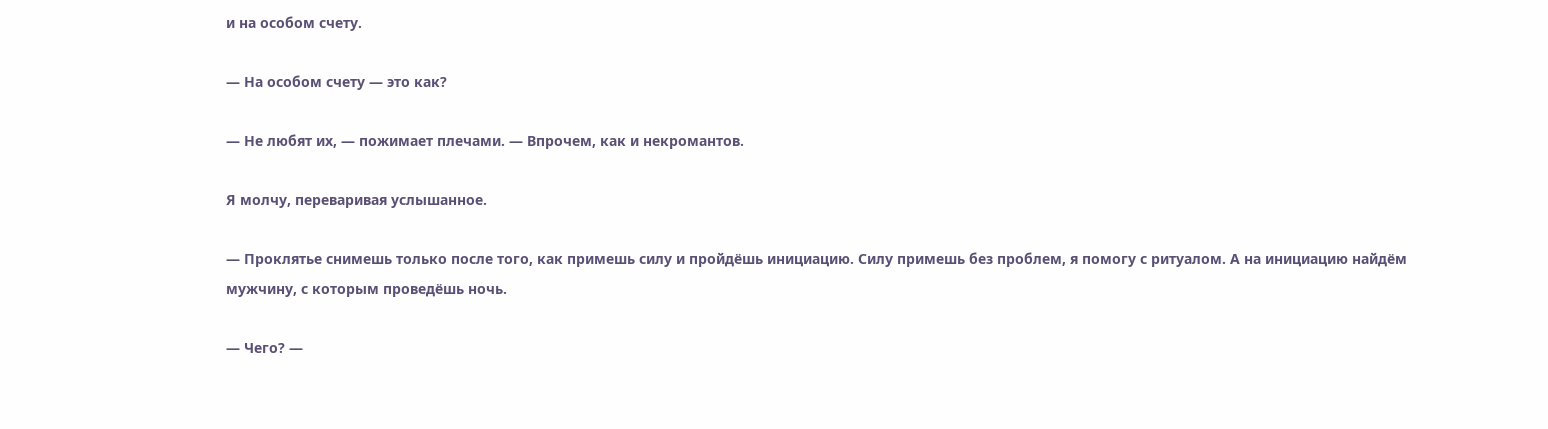и на особом счету.

— На особом счету — это как?

— Не любят их, — пожимает плечами. — Впрочем, как и некромантов.

Я молчу, переваривая услышанное.

— Проклятье снимешь только после того, как примешь силу и пройдёшь инициацию. Силу примешь без проблем, я помогу с ритуалом. А на инициацию найдём мужчину, с которым проведёшь ночь.

— Чего? —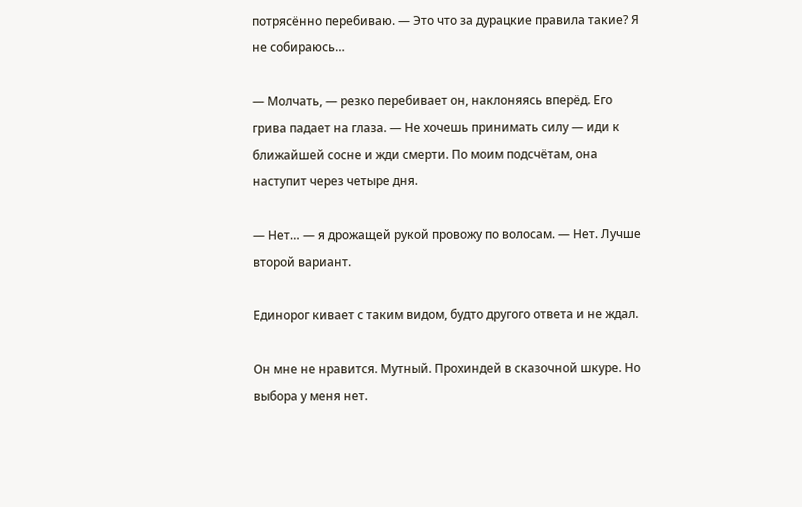потрясённо перебиваю. — Это что за дурацкие правила такие? Я не собираюсь…

— Молчать, — резко перебивает он, наклоняясь вперёд. Его грива падает на глаза. — Не хочешь принимать силу — иди к ближайшей сосне и жди смерти. По моим подсчётам, она наступит через четыре дня.

— Нет… — я дрожащей рукой провожу по волосам. — Нет. Лучше второй вариант.

Единорог кивает с таким видом, будто другого ответа и не ждал.

Он мне не нравится. Мутный. Прохиндей в сказочной шкуре. Но выбора у меня нет.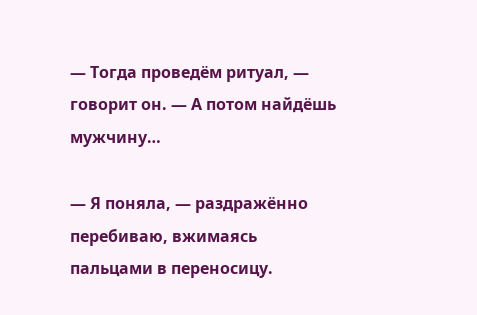— Тогда проведём ритуал, — говорит он. — А потом найдёшь мужчину…

— Я поняла, — раздражённо перебиваю, вжимаясь пальцами в переносицу.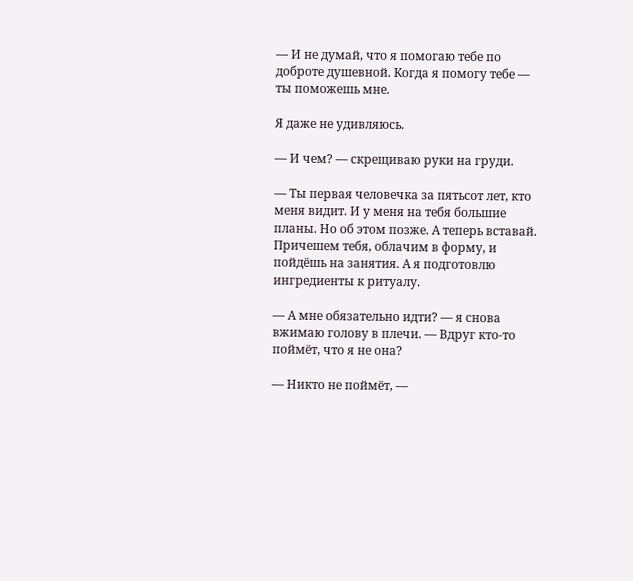— И не думай, что я помогаю тебе по доброте душевной. Когда я помогу тебе — ты поможешь мне.

Я даже не удивляюсь.

— И чем? — скрещиваю руки на груди.

— Ты первая человечка за пятьсот лет, кто меня видит. И у меня на тебя большие планы. Но об этом позже. А теперь вставай. Причешем тебя, облачим в форму, и пойдёшь на занятия. А я подготовлю ингредиенты к ритуалу.

— А мне обязательно идти? — я снова вжимаю голову в плечи. — Вдруг кто-то поймёт, что я не она?

— Никто не поймёт, —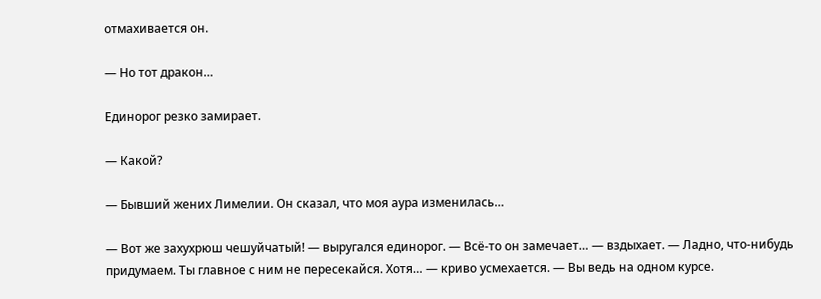отмахивается он.

— Но тот дракон…

Единорог резко замирает.

— Какой?

— Бывший жених Лимелии. Он сказал, что моя аура изменилась…

— Вот же захухрюш чешуйчатый! — выругался единорог. — Всё-то он замечает… — вздыхает. — Ладно, что-нибудь придумаем. Ты главное с ним не пересекайся. Хотя… — криво усмехается. — Вы ведь на одном курсе.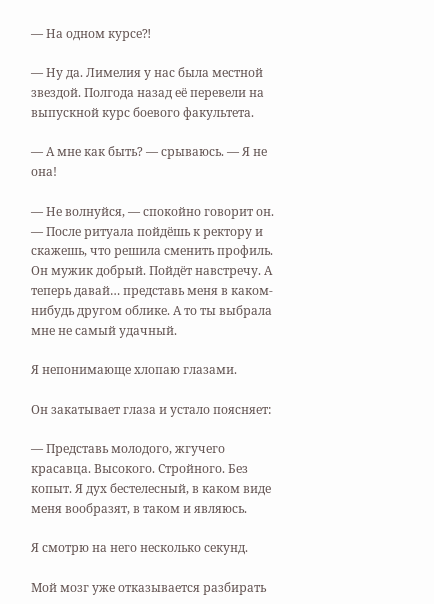— На одном курсе⁈

— Ну да. Лимелия у нас была местной звездой. Полгода назад её перевели на выпускной курс боевого факультета.

— А мне как быть? — срываюсь. — Я не она!

— Не волнуйся, — спокойно говорит он. — После ритуала пойдёшь к ректору и скажешь, что решила сменить профиль. Он мужик добрый. Пойдёт навстречу. А теперь давай… представь меня в каком-нибудь другом облике. А то ты выбрала мне не самый удачный.

Я непонимающе хлопаю глазами.

Он закатывает глаза и устало поясняет:

— Представь молодого, жгучего красавца. Высокого. Стройного. Без копыт. Я дух бестелесный, в каком виде меня вообразят, в таком и являюсь.

Я смотрю на него несколько секунд.

Мой мозг уже отказывается разбирать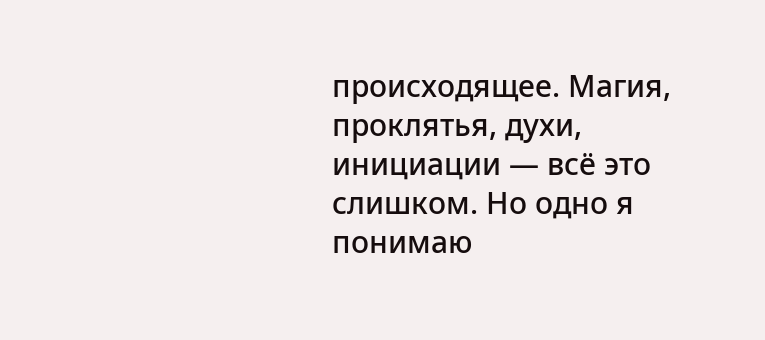происходящее. Магия, проклятья, духи, инициации — всё это слишком. Но одно я понимаю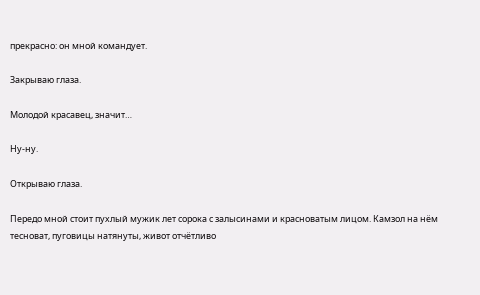прекрасно: он мной командует.

Закрываю глаза.

Молодой красавец, значит…

Ну-ну.

Открываю глаза.

Передо мной стоит пухлый мужик лет сорока с залысинами и красноватым лицом. Камзол на нём тесноват, пуговицы натянуты, живот отчётливо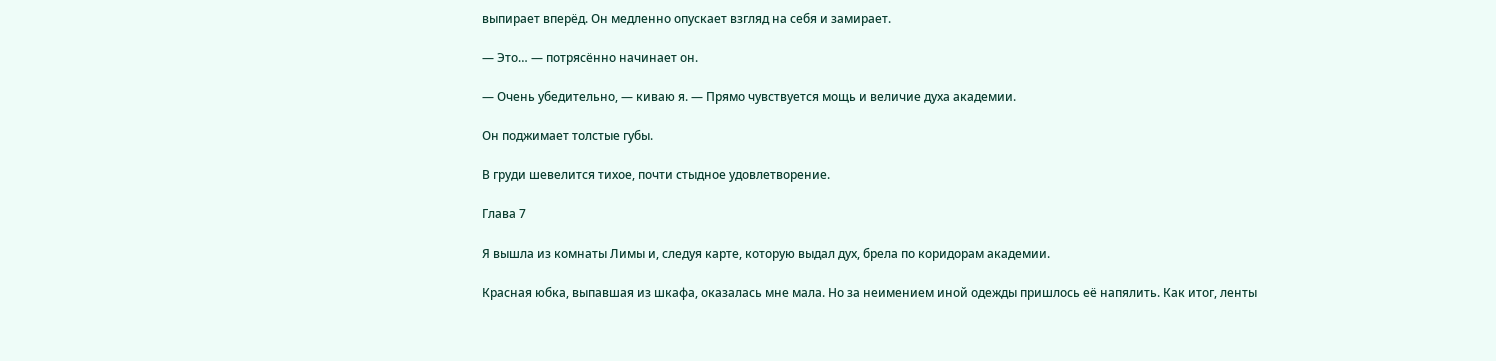выпирает вперёд. Он медленно опускает взгляд на себя и замирает.

— Это… — потрясённо начинает он.

— Очень убедительно, — киваю я. — Прямо чувствуется мощь и величие духа академии.

Он поджимает толстые губы.

В груди шевелится тихое, почти стыдное удовлетворение.

Глава 7

Я вышла из комнаты Лимы и, следуя карте, которую выдал дух, брела по коридорам академии.

Красная юбка, выпавшая из шкафа, оказалась мне мала. Но за неимением иной одежды пришлось её напялить. Как итог, ленты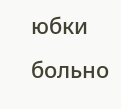юбки больно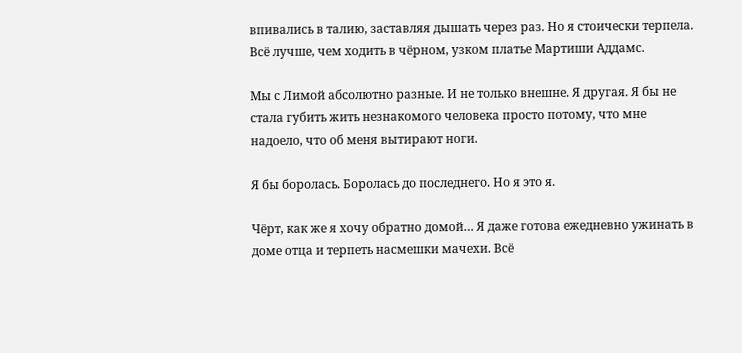впивались в талию, заставляя дышать через раз. Но я стоически терпела. Всё лучше, чем ходить в чёрном, узком платье Мартиши Аддамс.

Мы с Лимой абсолютно разные. И не только внешне. Я другая. Я бы не стала губить жить незнакомого человека просто потому, что мне надоело, что об меня вытирают ноги.

Я бы боролась. Боролась до последнего. Но я это я.

Чёрт, как же я хочу обратно домой… Я даже готова ежедневно ужинать в доме отца и терпеть насмешки мачехи. Всё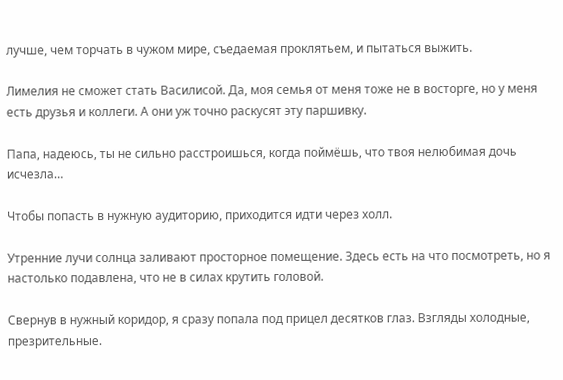лучше, чем торчать в чужом мире, съедаемая проклятьем, и пытаться выжить.

Лимелия не сможет стать Василисой. Да, моя семья от меня тоже не в восторге, но у меня есть друзья и коллеги. А они уж точно раскусят эту паршивку.

Папа, надеюсь, ты не сильно расстроишься, когда поймёшь, что твоя нелюбимая дочь исчезла…

Чтобы попасть в нужную аудиторию, приходится идти через холл.

Утренние лучи солнца заливают просторное помещение. Здесь есть на что посмотреть, но я настолько подавлена, что не в силах крутить головой.

Свернув в нужный коридор, я сразу попала под прицел десятков глаз. Взгляды холодные, презрительные.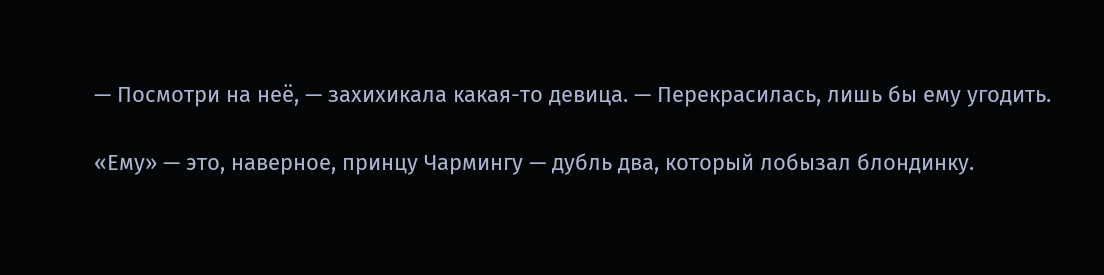— Посмотри на неё, — захихикала какая-то девица. — Перекрасилась, лишь бы ему угодить.

«Ему» — это, наверное, принцу Чармингу — дубль два, который лобызал блондинку.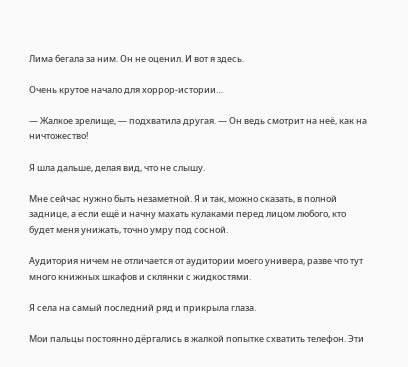Лима бегала за ним. Он не оценил. И вот я здесь.

Очень крутое начало для хоррор-истории…

— Жалкое зрелище, — подхватила другая. — Он ведь смотрит на неё, как на ничтожество!

Я шла дальше, делая вид, что не слышу.

Мне сейчас нужно быть незаметной. Я и так, можно сказать, в полной заднице, а если ещё и начну махать кулаками перед лицом любого, кто будет меня унижать, точно умру под сосной.

Аудитория ничем не отличается от аудитории моего универа, разве что тут много книжных шкафов и склянки с жидкостями.

Я села на самый последний ряд и прикрыла глаза.

Мои пальцы постоянно дёргались в жалкой попытке схватить телефон. Эти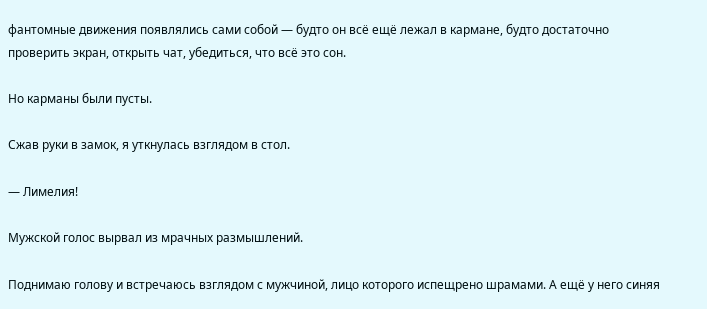фантомные движения появлялись сами собой — будто он всё ещё лежал в кармане, будто достаточно проверить экран, открыть чат, убедиться, что всё это сон.

Но карманы были пусты.

Сжав руки в замок, я уткнулась взглядом в стол.

— Лимелия!

Мужской голос вырвал из мрачных размышлений.

Поднимаю голову и встречаюсь взглядом с мужчиной, лицо которого испещрено шрамами. А ещё у него синяя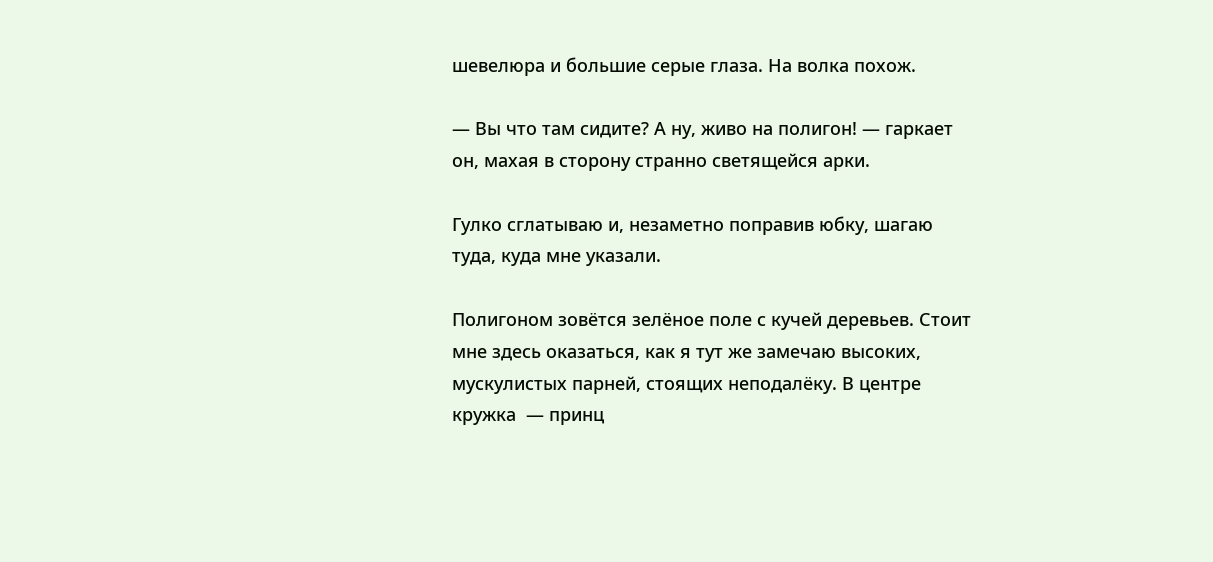шевелюра и большие серые глаза. На волка похож.

— Вы что там сидите? А ну, живо на полигон! — гаркает он, махая в сторону странно светящейся арки.

Гулко сглатываю и, незаметно поправив юбку, шагаю туда, куда мне указали.

Полигоном зовётся зелёное поле с кучей деревьев. Стоит мне здесь оказаться, как я тут же замечаю высоких, мускулистых парней, стоящих неподалёку. В центре кружка  — принц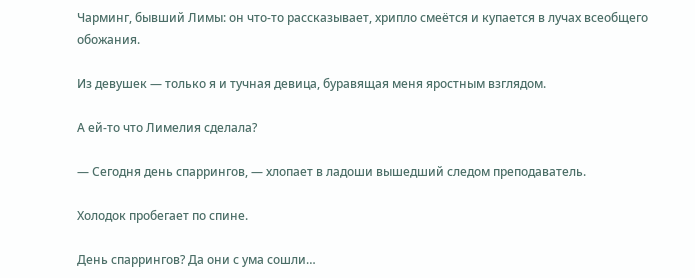Чарминг, бывший Лимы: он что-то рассказывает, хрипло смеётся и купается в лучах всеобщего обожания.

Из девушек — только я и тучная девица, буравящая меня яростным взглядом.

А ей-то что Лимелия сделала?

— Сегодня день спаррингов, — хлопает в ладоши вышедший следом преподаватель.

Холодок пробегает по спине.

День спаррингов? Да они с ума сошли…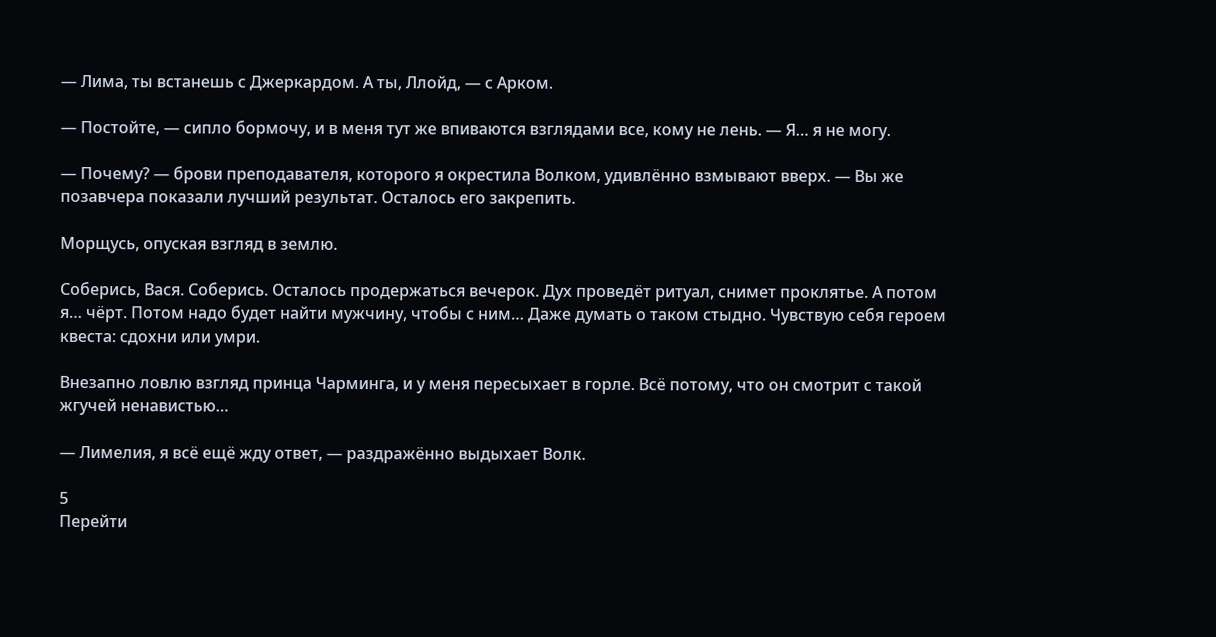— Лима, ты встанешь с Джеркардом. А ты, Ллойд, — с Арком.

— Постойте, — сипло бормочу, и в меня тут же впиваются взглядами все, кому не лень. — Я… я не могу.

— Почему? — брови преподавателя, которого я окрестила Волком, удивлённо взмывают вверх. — Вы же позавчера показали лучший результат. Осталось его закрепить.

Морщусь, опуская взгляд в землю.

Соберись, Вася. Соберись. Осталось продержаться вечерок. Дух проведёт ритуал, снимет проклятье. А потом я… чёрт. Потом надо будет найти мужчину, чтобы с ним… Даже думать о таком стыдно. Чувствую себя героем квеста: сдохни или умри.

Внезапно ловлю взгляд принца Чарминга, и у меня пересыхает в горле. Всё потому, что он смотрит с такой жгучей ненавистью…

— Лимелия, я всё ещё жду ответ, — раздражённо выдыхает Волк.

5
Перейти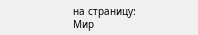на страницу:
Мир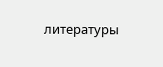литературы